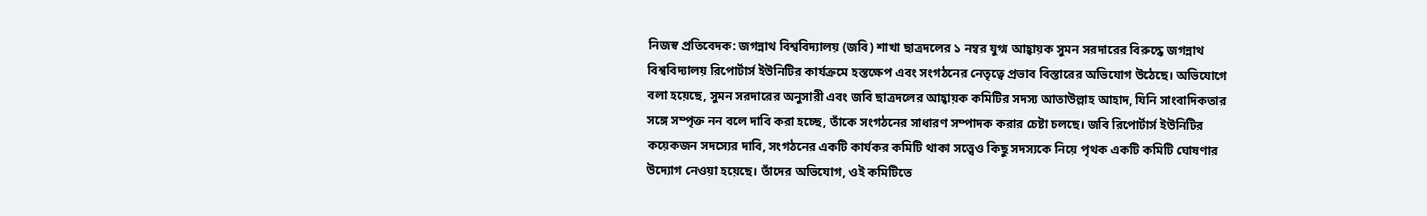নিজস্ব প্রতিবেদক: জগন্নাথ বিশ্ববিদ্যালয় (জবি) শাখা ছাত্রদলের ১ নম্বর যুগ্ম আহ্বায়ক সুমন সরদারের বিরুদ্ধে জগন্নাথ বিশ্ববিদ্যালয় রিপোর্টার্স ইউনিটির কার্যক্রমে হস্তক্ষেপ এবং সংগঠনের নেতৃত্বে প্রভাব বিস্তারের অভিযোগ উঠেছে। অভিযোগে বলা হয়েছে, সুমন সরদারের অনুসারী এবং জবি ছাত্রদলের আহ্বায়ক কমিটির সদস্য আতাউল্লাহ আহাদ, যিনি সাংবাদিকতার সঙ্গে সম্পৃক্ত নন বলে দাবি করা হচ্ছে, তাঁকে সংগঠনের সাধারণ সম্পাদক করার চেষ্টা চলছে। জবি রিপোর্টার্স ইউনিটির কয়েকজন সদস্যের দাবি, সংগঠনের একটি কার্যকর কমিটি থাকা সত্ত্বেও কিছু সদস্যকে নিয়ে পৃথক একটি কমিটি ঘোষণার উদ্যোগ নেওয়া হয়েছে। তাঁদের অভিযোগ, ওই কমিটিতে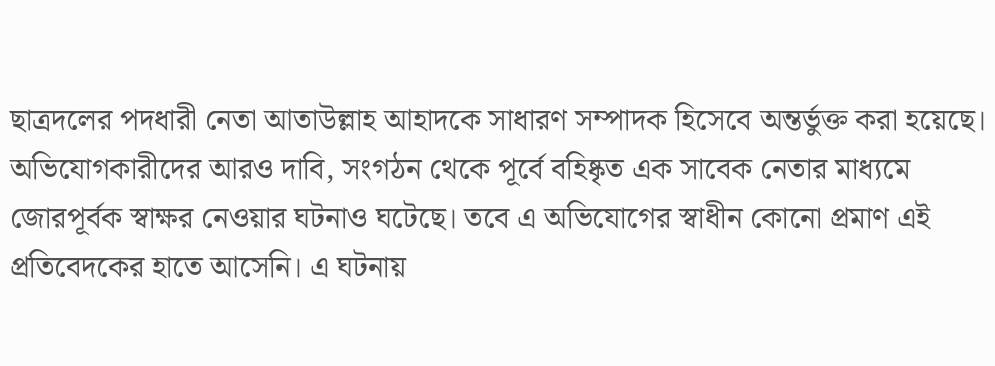ছাত্রদলের পদধারী নেতা আতাউল্লাহ আহাদকে সাধারণ সম্পাদক হিসেবে অন্তর্ভুক্ত করা হয়েছে। অভিযোগকারীদের আরও দাবি, সংগঠন থেকে পূর্বে বহিষ্কৃত এক সাবেক নেতার মাধ্যমে জোরপূর্বক স্বাক্ষর নেওয়ার ঘটনাও ঘটেছে। তবে এ অভিযোগের স্বাধীন কোনো প্রমাণ এই প্রতিবেদকের হাতে আসেনি। এ ঘটনায়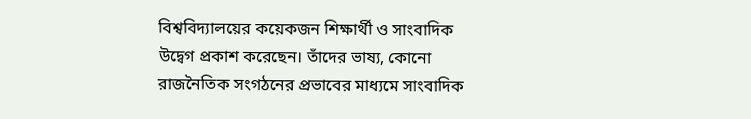বিশ্ববিদ্যালয়ের কয়েকজন শিক্ষার্থী ও সাংবাদিক উদ্বেগ প্রকাশ করেছেন। তাঁদের ভাষ্য, কোনো রাজনৈতিক সংগঠনের প্রভাবের মাধ্যমে সাংবাদিক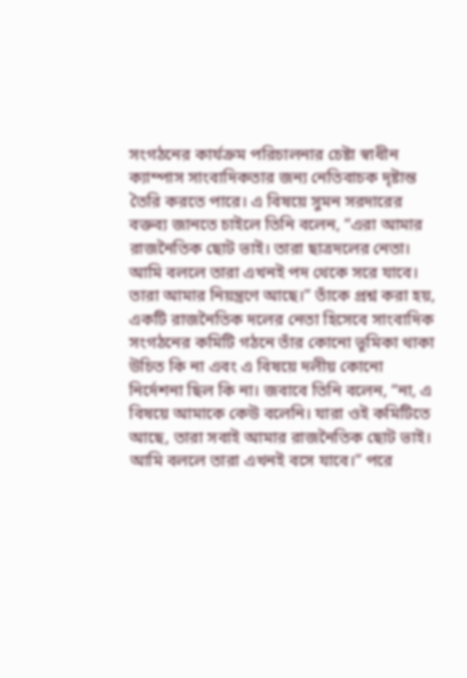সংগঠনের কার্যক্রম পরিচালনার চেষ্টা স্বাধীন ক্যাম্পাস সাংবাদিকতার জন্য নেতিবাচক দৃষ্টান্ত তৈরি করতে পারে। এ বিষয়ে সুমন সরদারের বক্তব্য জানতে চাইলে তিনি বলেন, “এরা আমার রাজনৈতিক ছোট ভাই। তারা ছাত্রদলের নেতা। আমি বললে তারা এখনই পদ থেকে সরে যাবে। তারা আমার নিয়ন্ত্রণে আছে।” তাঁকে প্রশ্ন করা হয়, একটি রাজনৈতিক দলের নেতা হিসেবে সাংবাদিক সংগঠনের কমিটি গঠনে তাঁর কোনো ভূমিকা থাকা উচিত কি না এবং এ বিষয়ে দলীয় কোনো নির্দেশনা ছিল কি না। জবাবে তিনি বলেন, “না, এ বিষয়ে আমাকে কেউ বলেনি। যারা ওই কমিটিতে আছে, তারা সবাই আমার রাজনৈতিক ছোট ভাই। আমি বললে তারা এখনই বসে যাবে।” পরে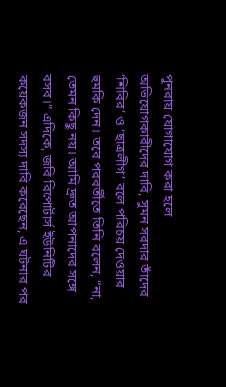পুনরায় যোগাযোগ করা হলে অভিযোগকারীদের দাবি, সুমন সরদার তাঁদের ‘শিবির’ ও ‘ছাত্রলীগ’ বলে পরিচয় দেওয়ার হুমকি দেন। তবে পরবর্তীতে তিনি বলেন, “না, তেমন কিছু নয়। আমি দ্রুত আপনাদের সঙ্গে বসব।” এদিকে, জবি রিপোর্টার্স ইউনিটির কয়েকজন সদস্য দাবি করেছেন, এ ঘটনার পর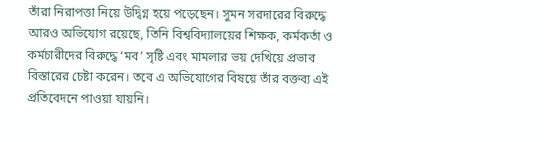তাঁরা নিরাপত্তা নিয়ে উদ্বিগ্ন হয়ে পড়েছেন। সুমন সরদারের বিরুদ্ধে আরও অভিযোগ রয়েছে, তিনি বিশ্ববিদ্যালয়ের শিক্ষক, কর্মকর্তা ও কর্মচারীদের বিরুদ্ধে ‘মব’ সৃষ্টি এবং মামলার ভয় দেখিয়ে প্রভাব বিস্তারের চেষ্টা করেন। তবে এ অভিযোগের বিষয়ে তাঁর বক্তব্য এই প্রতিবেদনে পাওয়া যায়নি।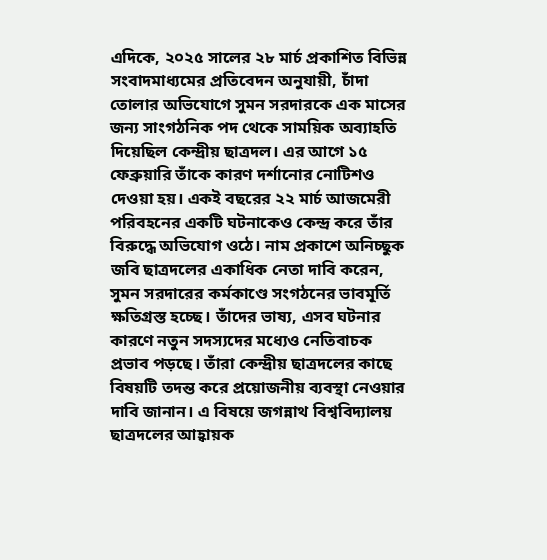এদিকে, ২০২৫ সালের ২৮ মার্চ প্রকাশিত বিভিন্ন সংবাদমাধ্যমের প্রতিবেদন অনুযায়ী, চাঁদা তোলার অভিযোগে সুমন সরদারকে এক মাসের জন্য সাংগঠনিক পদ থেকে সাময়িক অব্যাহতি দিয়েছিল কেন্দ্রীয় ছাত্রদল। এর আগে ১৫ ফেব্রুয়ারি তাঁকে কারণ দর্শানোর নোটিশও দেওয়া হয়। একই বছরের ২২ মার্চ আজমেরী পরিবহনের একটি ঘটনাকেও কেন্দ্র করে তাঁর বিরুদ্ধে অভিযোগ ওঠে। নাম প্রকাশে অনিচ্ছুক জবি ছাত্রদলের একাধিক নেতা দাবি করেন, সুমন সরদারের কর্মকাণ্ডে সংগঠনের ভাবমূর্তি ক্ষতিগ্রস্ত হচ্ছে। তাঁদের ভাষ্য, এসব ঘটনার কারণে নতুন সদস্যদের মধ্যেও নেতিবাচক প্রভাব পড়ছে। তাঁরা কেন্দ্রীয় ছাত্রদলের কাছে বিষয়টি তদন্ত করে প্রয়োজনীয় ব্যবস্থা নেওয়ার দাবি জানান। এ বিষয়ে জগন্নাথ বিশ্ববিদ্যালয় ছাত্রদলের আহ্বায়ক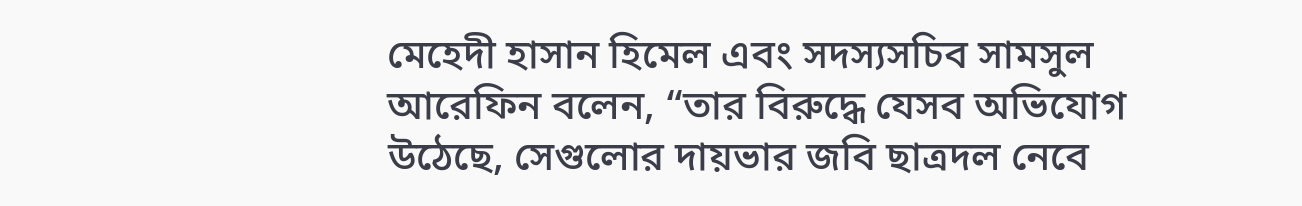মেহেদী হাসান হিমেল এবং সদস্যসচিব সামসুল আরেফিন বলেন, “তার বিরুদ্ধে যেসব অভিযোগ উঠেছে, সেগুলোর দায়ভার জবি ছাত্রদল নেবে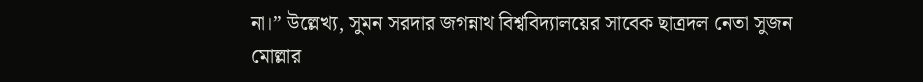না।” উল্লেখ্য, সুমন সরদার জগন্নাথ বিশ্ববিদ্যালয়ের সাবেক ছাত্রদল নেতা সুজন মোল্লার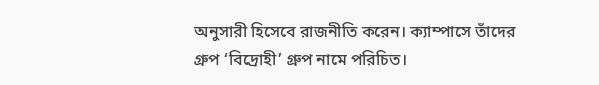অনুসারী হিসেবে রাজনীতি করেন। ক্যাম্পাসে তাঁদের গ্রুপ ‘বিদ্রোহী’ গ্রুপ নামে পরিচিত।